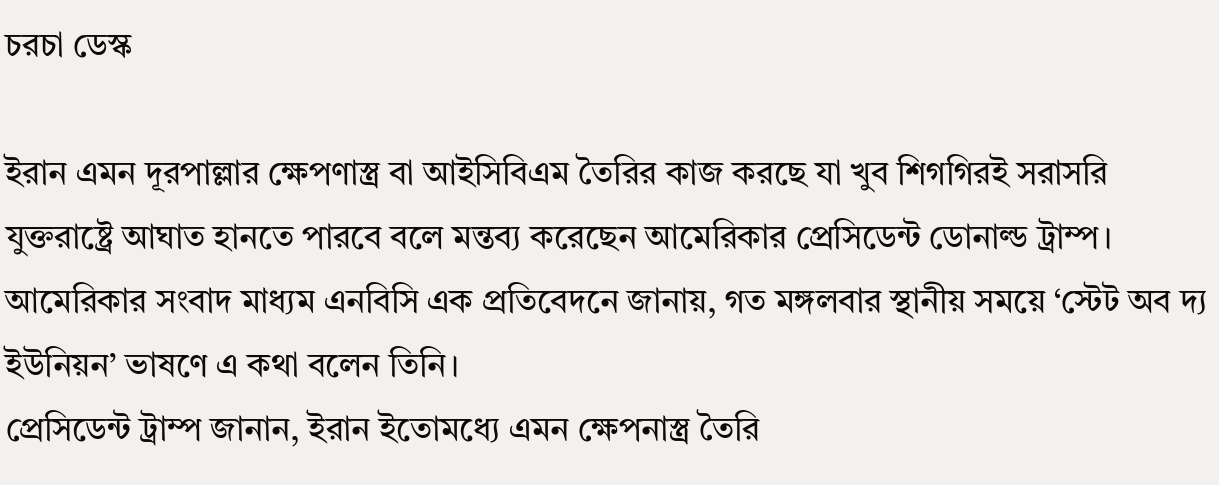চরচা ডেস্ক

ইরান এমন দূরপাল্লার ক্ষেপণাস্ত্র বা আইসিবিএম তৈরির কাজ করছে যা খুব শিগগিরই সরাসরি যুক্তরাষ্ট্রে আঘাত হানতে পারবে বলে মন্তব্য করেছেন আমেরিকার প্রেসিডেন্ট ডোনাল্ড ট্রাম্প।
আমেরিকার সংবাদ মাধ্যম এনবিসি এক প্রতিবেদনে জানায়, গত মঙ্গলবার স্থানীয় সময়ে ‘স্টেট অব দ্য ইউনিয়ন’ ভাষণে এ কথা বলেন তিনি।
প্রেসিডেন্ট ট্রাম্প জানান, ইরান ইতোমধ্যে এমন ক্ষেপনাস্ত্র তৈরি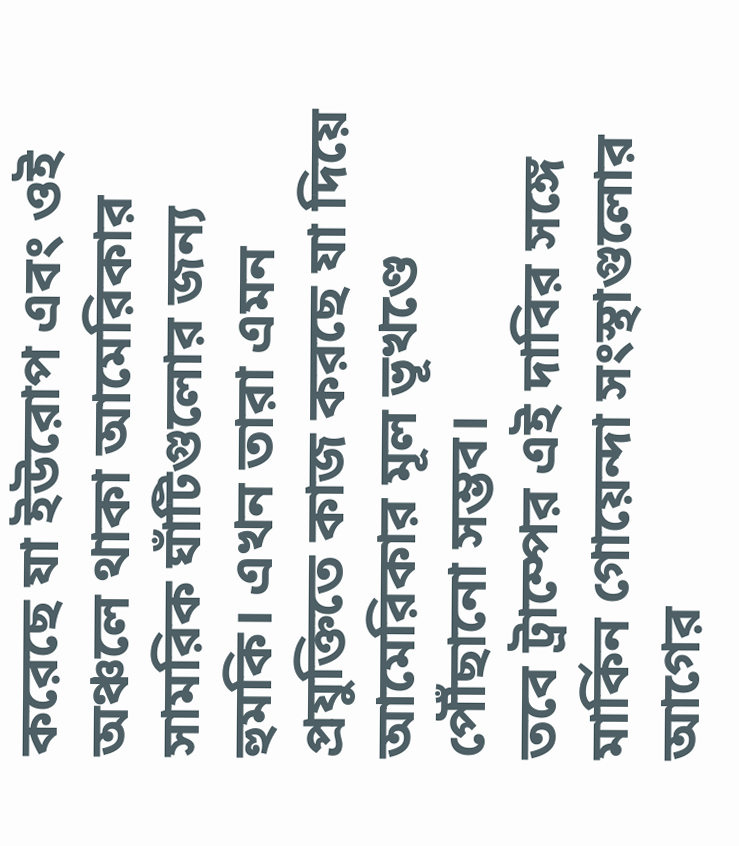করেছে যা ইউরোপ এবং ওই অঞ্চলে থাকা আমেরিকার সামরিক ঘাঁটিগুলোর জন্য হুমকি। এখন তারা এমন প্রযুক্তিতে কাজ করছে যা দিয়ে আমেরিকার মূল ভূখণ্ডে পৌঁছানো সম্ভব।
তবে ট্রাম্পের এই দাবির সঙ্গে মার্কিন গোয়েন্দা সংস্থাগুলোর আগের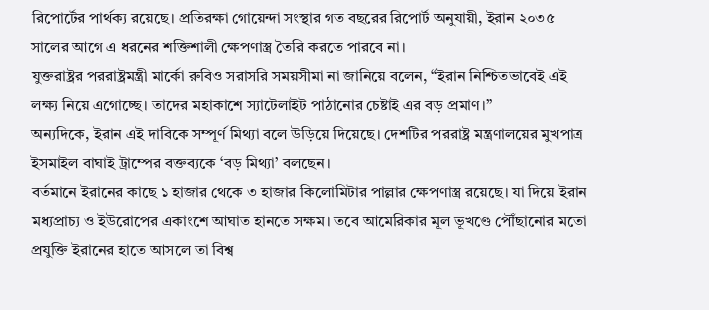রিপোর্টের পার্থক্য রয়েছে। প্রতিরক্ষা গোয়েন্দা সংস্থার গত বছরের রিপোর্ট অনুযায়ী, ইরান ২০৩৫ সালের আগে এ ধরনের শক্তিশালী ক্ষেপণাস্ত্র তৈরি করতে পারবে না।
যুক্তরাষ্ট্রর পররাষ্ট্রমন্ত্রী মার্কো রুবিও সরাসরি সময়সীমা না জানিয়ে বলেন, “ইরান নিশ্চিতভাবেই এই লক্ষ্য নিয়ে এগোচ্ছে। তাদের মহাকাশে স্যাটেলাইট পাঠানোর চেষ্টাই এর বড় প্রমাণ।”
অন্যদিকে, ইরান এই দাবিকে সম্পূর্ণ মিথ্যা বলে উড়িয়ে দিয়েছে। দেশটির পররাষ্ট্র মন্ত্রণালয়ের মুখপাত্র ইসমাইল বাঘাই ট্রাম্পের বক্তব্যকে ‘বড় মিথ্যা’ বলছেন।
বর্তমানে ইরানের কাছে ১ হাজার থেকে ৩ হাজার কিলোমিটার পাল্লার ক্ষেপণাস্ত্র রয়েছে। যা দিয়ে ইরান মধ্যপ্রাচ্য ও ইউরোপের একাংশে আঘাত হানতে সক্ষম। তবে আমেরিকার মূল ভূখণ্ডে পৌঁছানোর মতো প্রযুক্তি ইরানের হাতে আসলে তা বিশ্ব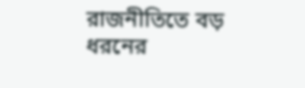রাজনীতিতে বড় ধরনের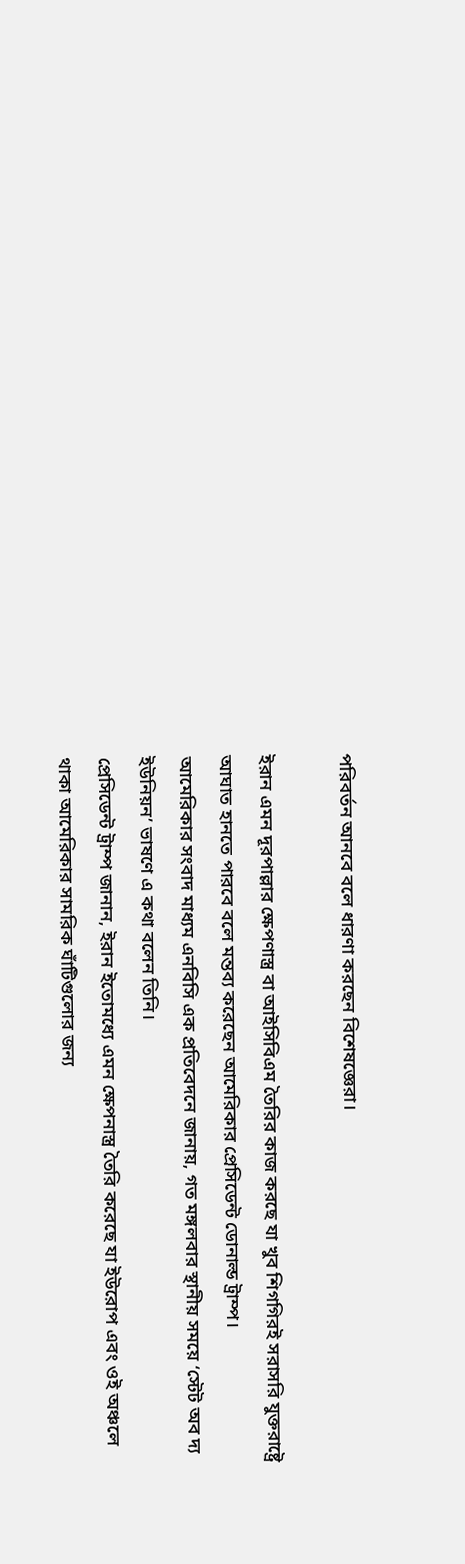পরিবর্তন আনবে বলে ধারণা করছেন বিশেষজ্ঞেরা।

ইরান এমন দূরপাল্লার ক্ষেপণাস্ত্র বা আইসিবিএম তৈরির কাজ করছে যা খুব শিগগিরই সরাসরি যুক্তরাষ্ট্রে আঘাত হানতে পারবে বলে মন্তব্য করেছেন আমেরিকার প্রেসিডেন্ট ডোনাল্ড ট্রাম্প।
আমেরিকার সংবাদ মাধ্যম এনবিসি এক প্রতিবেদনে জানায়, গত মঙ্গলবার স্থানীয় সময়ে ‘স্টেট অব দ্য ইউনিয়ন’ ভাষণে এ কথা বলেন তিনি।
প্রেসিডেন্ট ট্রাম্প জানান, ইরান ইতোমধ্যে এমন ক্ষেপনাস্ত্র তৈরি করেছে যা ইউরোপ এবং ওই অঞ্চলে থাকা আমেরিকার সামরিক ঘাঁটিগুলোর জন্য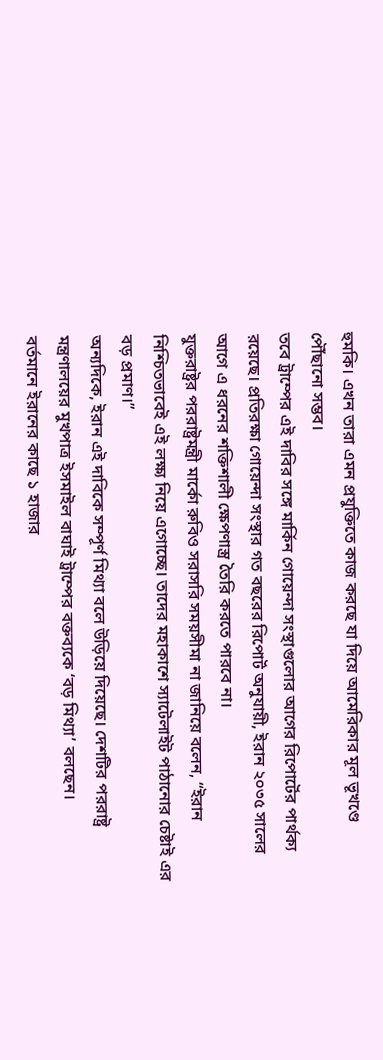হুমকি। এখন তারা এমন প্রযুক্তিতে কাজ করছে যা দিয়ে আমেরিকার মূল ভূখণ্ডে পৌঁছানো সম্ভব।
তবে ট্রাম্পের এই দাবির সঙ্গে মার্কিন গোয়েন্দা সংস্থাগুলোর আগের রিপোর্টের পার্থক্য রয়েছে। প্রতিরক্ষা গোয়েন্দা সংস্থার গত বছরের রিপোর্ট অনুযায়ী, ইরান ২০৩৫ সালের আগে এ ধরনের শক্তিশালী ক্ষেপণাস্ত্র তৈরি করতে পারবে না।
যুক্তরাষ্ট্রর পররাষ্ট্রমন্ত্রী মার্কো রুবিও সরাসরি সময়সীমা না জানিয়ে বলেন, “ইরান নিশ্চিতভাবেই এই লক্ষ্য নিয়ে এগোচ্ছে। তাদের মহাকাশে স্যাটেলাইট পাঠানোর চেষ্টাই এর বড় প্রমাণ।”
অন্যদিকে, ইরান এই দাবিকে সম্পূর্ণ মিথ্যা বলে উড়িয়ে দিয়েছে। দেশটির পররাষ্ট্র মন্ত্রণালয়ের মুখপাত্র ইসমাইল বাঘাই ট্রাম্পের বক্তব্যকে ‘বড় মিথ্যা’ বলছেন।
বর্তমানে ইরানের কাছে ১ হাজার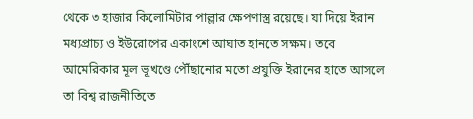থেকে ৩ হাজার কিলোমিটার পাল্লার ক্ষেপণাস্ত্র রয়েছে। যা দিয়ে ইরান মধ্যপ্রাচ্য ও ইউরোপের একাংশে আঘাত হানতে সক্ষম। তবে আমেরিকার মূল ভূখণ্ডে পৌঁছানোর মতো প্রযুক্তি ইরানের হাতে আসলে তা বিশ্ব রাজনীতিতে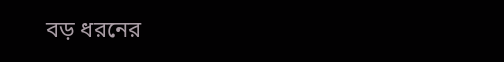বড় ধরনের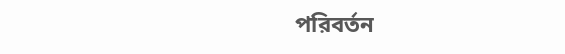পরিবর্তন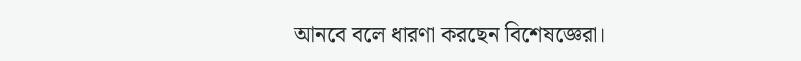আনবে বলে ধারণা করছেন বিশেষজ্ঞেরা।